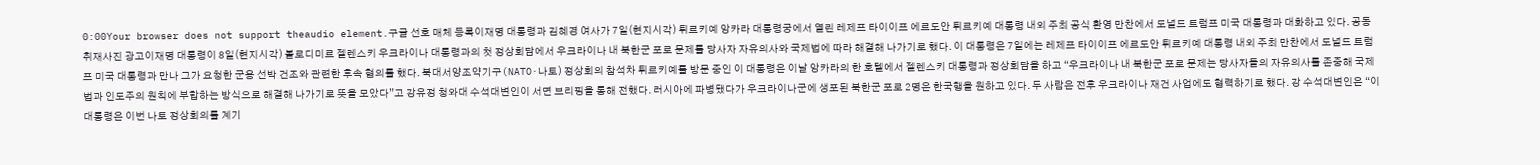0:00Your browser does not support theaudio element.구글 선호 매체 등록이재명 대통령과 김혜경 여사가 7일(현지시각) 튀르키예 앙카라 대통령궁에서 열린 레제프 타이이프 에르도안 튀르키예 대통령 내외 주최 공식 환영 만찬에서 도널드 트럼프 미국 대통령과 대화하고 있다. 공동취재사진 광고이재명 대통령이 8일(현지시각) 볼로디미르 젤렌스키 우크라이나 대통령과의 첫 정상회담에서 우크라이나 내 북한군 포로 문제를 당사자 자유의사와 국제법에 따라 해결해 나가기로 했다. 이 대통령은 7일에는 레제프 타이이프 에르도안 튀르키예 대통령 내외 주최 만찬에서 도널드 트럼프 미국 대통령과 만나 그가 요청한 군용 선박 건조와 관련한 후속 협의를 했다. 북대서양조약기구(NATO·나토) 정상회의 참석차 튀르키예를 방문 중인 이 대통령은 이날 앙카라의 한 호텔에서 젤렌스키 대통령과 정상회담을 하고 “우크라이나 내 북한군 포로 문제는 당사자들의 자유의사를 존중해 국제법과 인도주의 원칙에 부합하는 방식으로 해결해 나가기로 뜻을 모았다”고 강유정 청와대 수석대변인이 서면 브리핑을 통해 전했다. 러시아에 파병됐다가 우크라이나군에 생포된 북한군 포로 2명은 한국행을 원하고 있다. 두 사람은 전후 우크라이나 재건 사업에도 협력하기로 했다. 강 수석대변인은 “이 대통령은 이번 나토 정상회의를 계기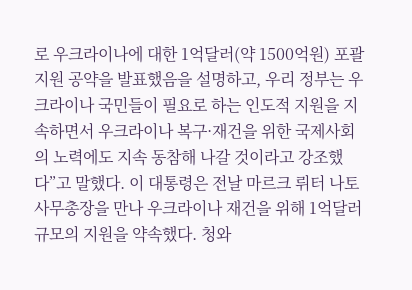로 우크라이나에 대한 1억달러(약 1500억원) 포괄 지원 공약을 발표했음을 설명하고, 우리 정부는 우크라이나 국민들이 필요로 하는 인도적 지원을 지속하면서 우크라이나 복구·재건을 위한 국제사회의 노력에도 지속 동참해 나갈 것이라고 강조했다”고 말했다. 이 대통령은 전날 마르크 뤼터 나토 사무총장을 만나 우크라이나 재건을 위해 1억달러 규모의 지원을 약속했다. 청와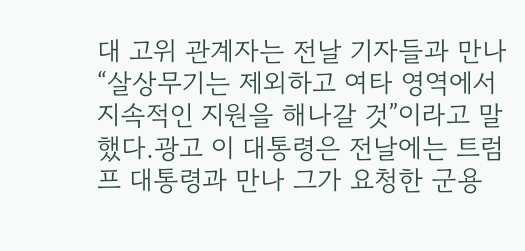대 고위 관계자는 전날 기자들과 만나 “살상무기는 제외하고 여타 영역에서 지속적인 지원을 해나갈 것”이라고 말했다.광고 이 대통령은 전날에는 트럼프 대통령과 만나 그가 요청한 군용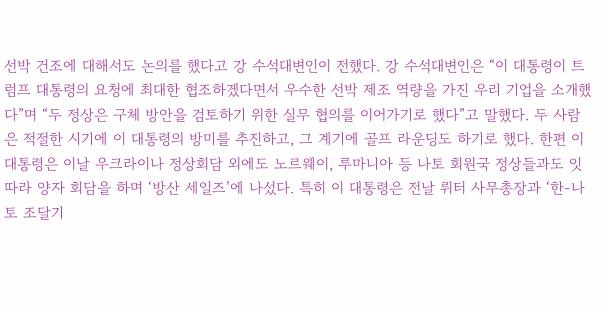선박 건조에 대해서도 논의를 했다고 강 수석대변인이 전했다. 강 수석대변인은 “이 대통령이 트럼프 대통령의 요청에 최대한 협조하겠다면서 우수한 선박 제조 역량을 가진 우리 기업을 소개했다”며 “두 정상은 구체 방안을 검토하기 위한 실무 협의를 이어가기로 했다”고 말했다. 두 사람은 적절한 시기에 이 대통령의 방미를 추진하고, 그 계기에 골프 라운딩도 하기로 했다. 한편 이 대통령은 이날 우크라이나 정상회담 외에도 노르웨이, 루마니아 등 나토 회원국 정상들과도 잇따라 양자 회담을 하며 ‘방산 세일즈’에 나섰다. 특히 이 대통령은 전날 뤼터 사무총장과 ‘한-나토 조달기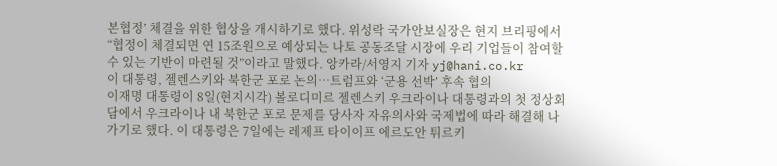본협정’ 체결을 위한 협상을 개시하기로 했다. 위성락 국가안보실장은 현지 브리핑에서 “협정이 체결되면 연 15조원으로 예상되는 나토 공동조달 시장에 우리 기업들이 참여할 수 있는 기반이 마련될 것”이라고 말했다. 앙카라/서영지 기자 yj@hani.co.kr
이 대통령, 젤렌스키와 북한군 포로 논의…트럼프와 ‘군용 선박’ 후속 협의
이재명 대통령이 8일(현지시각) 볼로디미르 젤렌스키 우크라이나 대통령과의 첫 정상회담에서 우크라이나 내 북한군 포로 문제를 당사자 자유의사와 국제법에 따라 해결해 나가기로 했다. 이 대통령은 7일에는 레제프 타이이프 에르도안 튀르키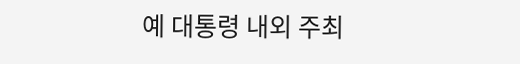예 대통령 내외 주최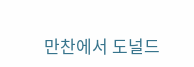만찬에서 도널드